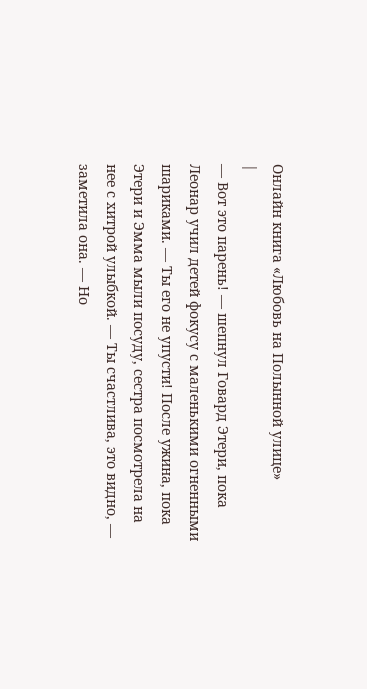Онлайн книга «Любовь на Полынной улице»
|
— Вот это парень! — шепнул Говард Этери, пока Леонар учил детей фокусу с маленькими огненными шариками. — Ты его не упусти! После ужина, пока Этери и Эмма мыли посуду, сестра посмотрела на нее с хитрой улыбкой. — Ты счастлива, это видно, — заметила она. — Но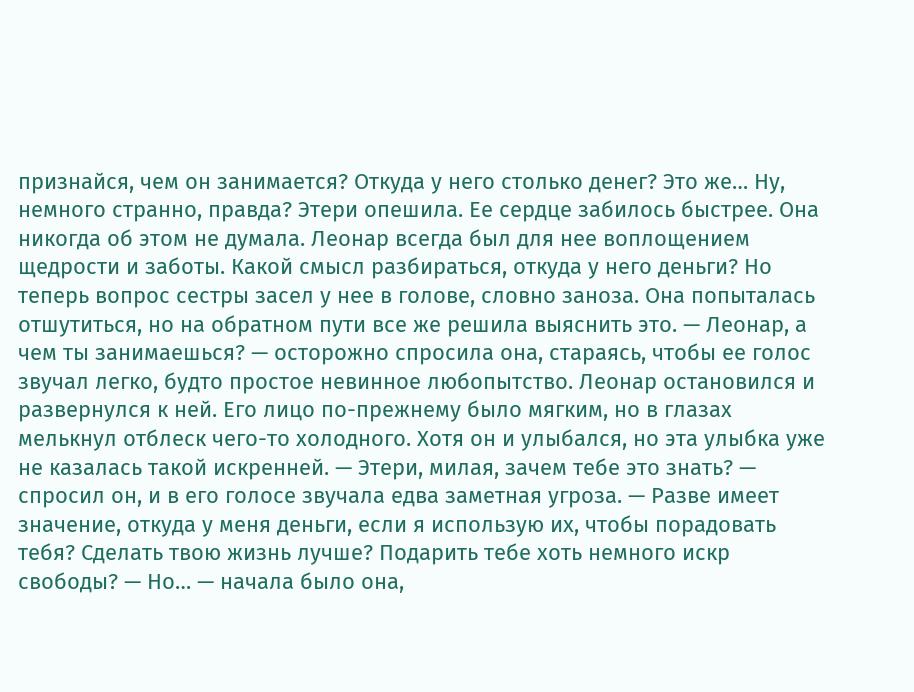признайся, чем он занимается? Откуда у него столько денег? Это же… Ну, немного странно, правда? Этери опешила. Ее сердце забилось быстрее. Она никогда об этом не думала. Леонар всегда был для нее воплощением щедрости и заботы. Какой смысл разбираться, откуда у него деньги? Но теперь вопрос сестры засел у нее в голове, словно заноза. Она попыталась отшутиться, но на обратном пути все же решила выяснить это. — Леонар, а чем ты занимаешься? — осторожно спросила она, стараясь, чтобы ее голос звучал легко, будто простое невинное любопытство. Леонар остановился и развернулся к ней. Его лицо по-прежнему было мягким, но в глазах мелькнул отблеск чего-то холодного. Хотя он и улыбался, но эта улыбка уже не казалась такой искренней. — Этери, милая, зачем тебе это знать? — спросил он, и в его голосе звучала едва заметная угроза. — Разве имеет значение, откуда у меня деньги, если я использую их, чтобы порадовать тебя? Сделать твою жизнь лучше? Подарить тебе хоть немного искр свободы? — Но… — начала было она,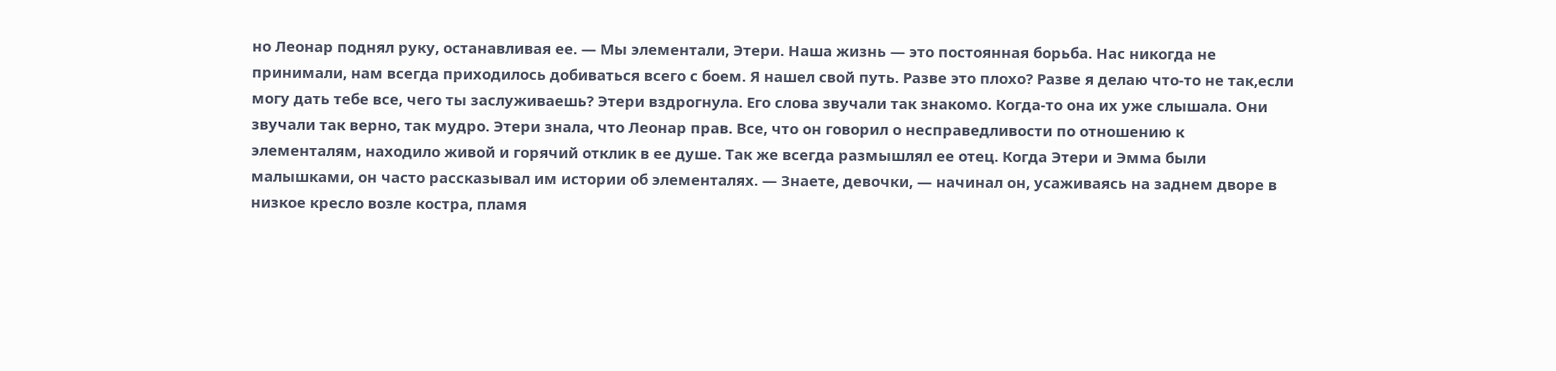но Леонар поднял руку, останавливая ее. — Мы элементали, Этери. Наша жизнь — это постоянная борьба. Нас никогда не принимали, нам всегда приходилось добиваться всего с боем. Я нашел свой путь. Разве это плохо? Разве я делаю что-то не так,если могу дать тебе все, чего ты заслуживаешь? Этери вздрогнула. Его слова звучали так знакомо. Когда-то она их уже слышала. Они звучали так верно, так мудро. Этери знала, что Леонар прав. Все, что он говорил о несправедливости по отношению к элементалям, находило живой и горячий отклик в ее душе. Так же всегда размышлял ее отец. Когда Этери и Эмма были малышками, он часто рассказывал им истории об элементалях. — Знаете, девочки, — начинал он, усаживаясь на заднем дворе в низкое кресло возле костра, пламя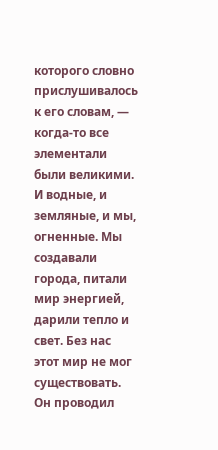которого словно прислушивалось к его словам, — когда-то все элементали были великими. И водные, и земляные, и мы, огненные. Мы создавали города, питали мир энергией, дарили тепло и свет. Без нас этот мир не мог существовать. Он проводил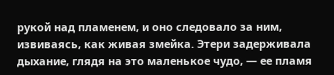рукой над пламенем, и оно следовало за ним, извиваясь, как живая змейка. Этери задерживала дыхание, глядя на это маленькое чудо, — ее пламя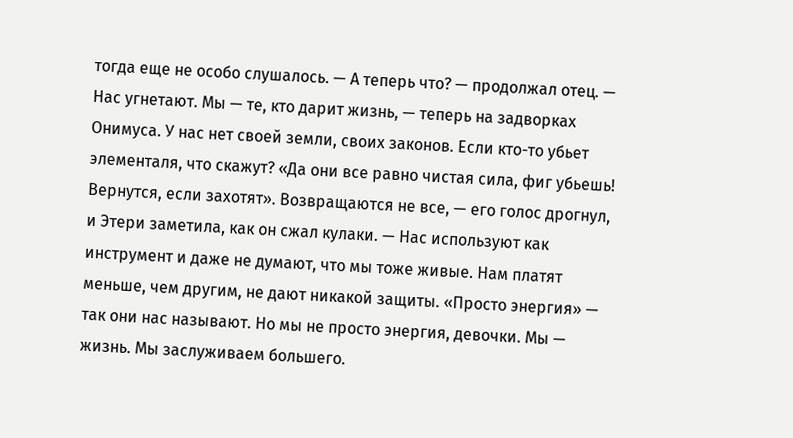тогда еще не особо слушалось. — А теперь что? — продолжал отец. — Нас угнетают. Мы — те, кто дарит жизнь, — теперь на задворках Онимуса. У нас нет своей земли, своих законов. Если кто-то убьет элементаля, что скажут? «Да они все равно чистая сила, фиг убьешь! Вернутся, если захотят». Возвращаются не все, — его голос дрогнул, и Этери заметила, как он сжал кулаки. — Нас используют как инструмент и даже не думают, что мы тоже живые. Нам платят меньше, чем другим, не дают никакой защиты. «Просто энергия» — так они нас называют. Но мы не просто энергия, девочки. Мы — жизнь. Мы заслуживаем большего.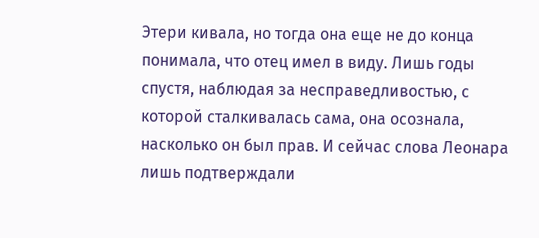Этери кивала, но тогда она еще не до конца понимала, что отец имел в виду. Лишь годы спустя, наблюдая за несправедливостью, с которой сталкивалась сама, она осознала, насколько он был прав. И сейчас слова Леонара лишь подтверждали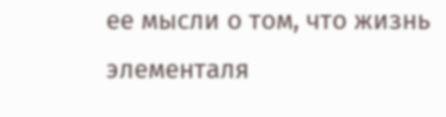ее мысли о том, что жизнь элементаля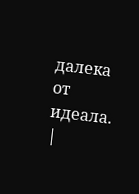далека от идеала. |